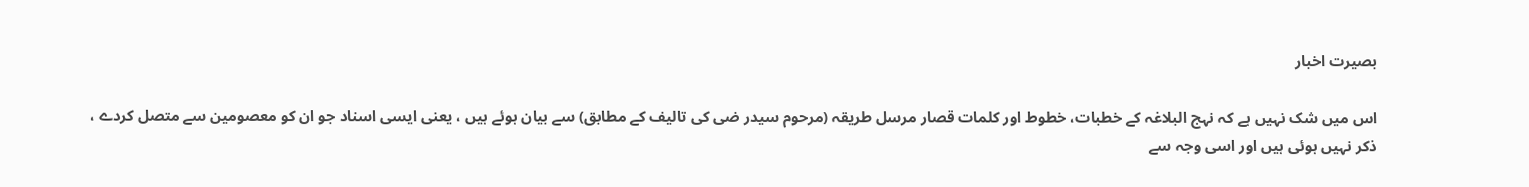بصیرت اخبار

اس میں شک نہیں ہے کہ نہج البلاغہ کے خطبات، خطوط اور کلمات قصار مرسل طریقہ (مرحوم سیدر ضی کی تالیف کے مطابق) سے بیان ہوئے ہیں ، یعنی ایسی اسناد جو ان کو معصومین سے متصل کردے ، ذکر نہیں ہوئی ہیں اور اسی وجہ سے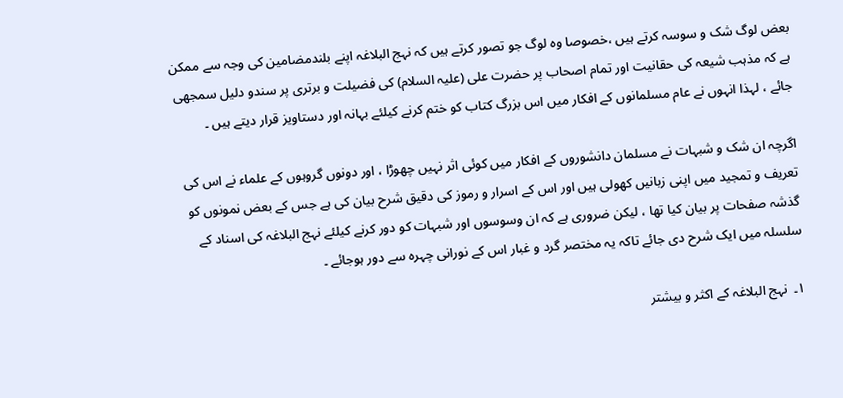بعض لوگ شک و سوسہ کرتے ہیں ،خصوصا وہ لوگ جو تصور کرتے ہیں کہ نہج البلاغہ اپنے بلندمضامین کی وجہ سے ممکن ہے کہ مذہب شیعہ کی حقانیت اور تمام اصحاب پر حضرت علی (علیہ السلام) کی فضیلت و برتری پر سندو دلیل سمجھی جائے ، لہذا انہوں نے عام مسلمانوں کے افکار میں اس بزرگ کتاب کو ختم کرنے کیلئے بہانہ اور دستاویز قرار دیتے ہیں ۔

اگرچہ ان شک و شبہات نے مسلمان دانشوروں کے افکار میں کوئی اثر نہیں چھوڑا ، اور دونوں گروہوں کے علماء نے اس کی تعریف و تمجید میں اپنی زبانیں کھولی ہیں اور اس کے اسرار و رموز کی دقیق شرح بیان کی ہے جس کے بعض نمونوں کو گذشہ صفحات پر بیان کیا تھا ، لیکن ضروری ہے کہ ان وسوسوں اور شبہات کو دور کرنے کیلئے نہج البلاغہ کی اسناد کے سلسلہ میں ایک شرح دی جائے تاکہ یہ مختصر گرد و غبار اس کے نورانی چہرہ سے دور ہوجائے ۔

۱۔  نہج البلاغہ کے اکثر و بیشتر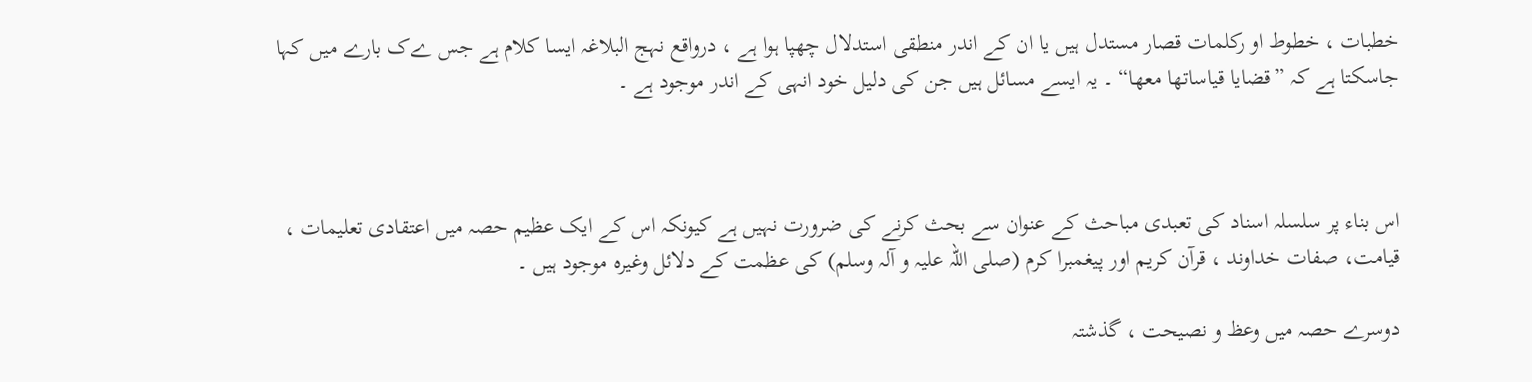خطبات ، خطوط او رکلمات قصار مستدل ہیں یا ان کے اندر منطقی استدلال چھپا ہوا ہے ، درواقع نہج البلاغہ ایسا کلام ہے جس ےک بارے میں کہا جاسکتا ہے کہ ”قضایا قیاساتھا معھا“ ۔ یہ ایسے مسائل ہیں جن کی دلیل خود انہی کے اندر موجود ہے ۔



اس بناء پر سلسلہ اسناد کی تعبدی مباحث کے عنوان سے بحث کرنے کی ضرورت نہیں ہے کیونکہ اس کے ایک عظیم حصہ میں اعتقادی تعلیمات ، قیامت، صفات خداوند ، قرآن کریم اور پیغمبرا کرم (صلی اللہ علیہ و آلہ وسلم) کی عظمت کے دلائل وغیرہ موجود ہیں ۔

دوسرے حصہ میں وعظ و نصیحت ، گذشتہ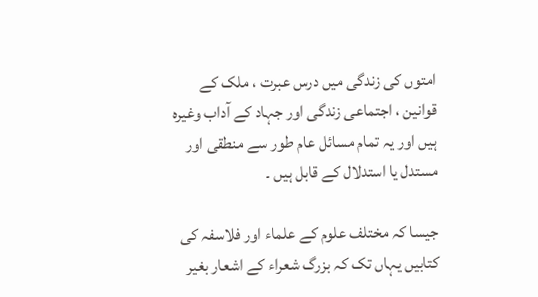امتوں کی زندگی میں درس عبرت ، ملک کے قوانین ، اجتماعی زندگی اور جہاد کے آداب وغیرہ ہیں اور یہ تمام مسائل عام طور سے منطقی اور مستدل یا استدلال کے قابل ہیں ۔

جیسا کہ مختلف علوم کے علماء اور فلاسفہ کی کتابیں یہاں تک کہ بزرگ شعراء کے اشعار بغیر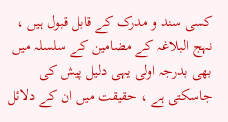کسی سند و مدرک کے قابل قبول ہیں ، نہج البلاغہ کے مضامین کے سلسلہ میں بھی بدرجہ اولی یہی دلیل پیش کی جاسکتی ہے ، حقیقت میں ان کے دلائل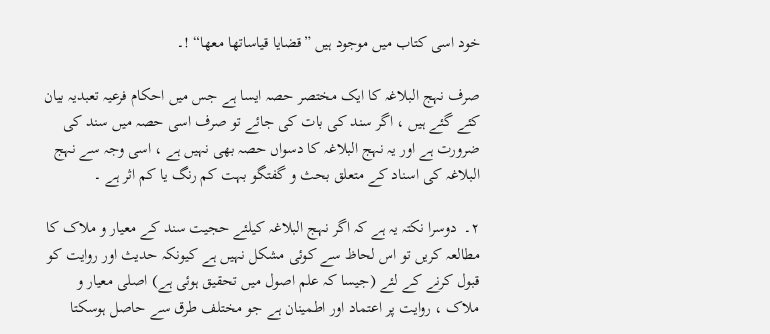خود اسی کتاب میں موجود ہیں ”قضایا قیاساتھا معھا“ !۔

صرف نہج البلاغہ کا ایک مختصر حصہ ایسا ہے جس میں احکام فرعیہ تعبدیہ بیان کئے گئے ہیں ، اگر سند کی بات کی جائے تو صرف اسی حصہ میں سند کی ضرورت ہے اور یہ نہج البلاغہ کا دسواں حصہ بھی نہیں ہے ، اسی وجہ سے نہج البلاغہ کی اسناد کے متعلق بحث و گفتگو بہت کم رنگ یا کم اثر ہے ۔

۲۔  دوسرا نکتہ یہ ہے کہ اگر نہج البلاغہ کیلئے حجیت سند کے معیار و ملاک کا مطالعہ کریں تو اس لحاظ سے کوئی مشکل نہیں ہے کیونکہ حدیث اور روایت کو قبول کرنے کے لئے (جیسا کہ علم اصول میں تحقیق ہوئی ہے) اصلی معیار و ملاک ، روایت پر اعتماد اور اطمینان ہے جو مختلف طرق سے حاصل ہوسکتا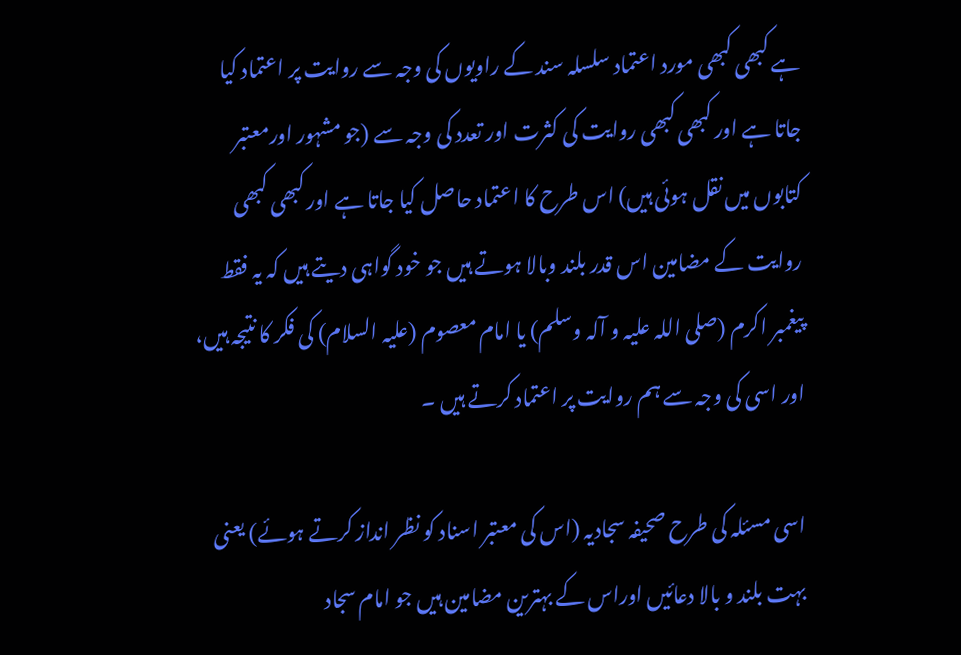ہے کبھی کبھی مورد اعتماد سلسلہ سند کے راویوں کی وجہ سے روایت پر اعتماد کیا جاتا ہے اور کبھی کبھی روایت کی کثرت اور تعدد کی وجہ سے (جو مشہور اورمعتبر کتابوں میں نقل ہوئی ہیں) اس طرح کا اعتماد حاصل کیا جاتا ہے اور کبھی کبھی روایت کے مضامین اس قدر بلند وبالا ہوتے ہیں جو خود گواہی دیتے ہیں کہ یہ فقط پیغمبر اکرم (صلی اللہ علیہ و آلہ وسلم) یا امام معصوم (علیہ السلام) کی فکر کا نتیجہ ہیں، اور اسی کی وجہ سے ہم روایت پر اعتماد کرتے ہیں ۔

اسی مسئلہ کی طرح صحیفہ سجادیہ (اس کی معتبر اسناد کو نظر انداز کرتے ہوئے) یعنی بہت بلند و بالا دعائیں اوراس کے بہترین مضامین ہیں جو امام سجاد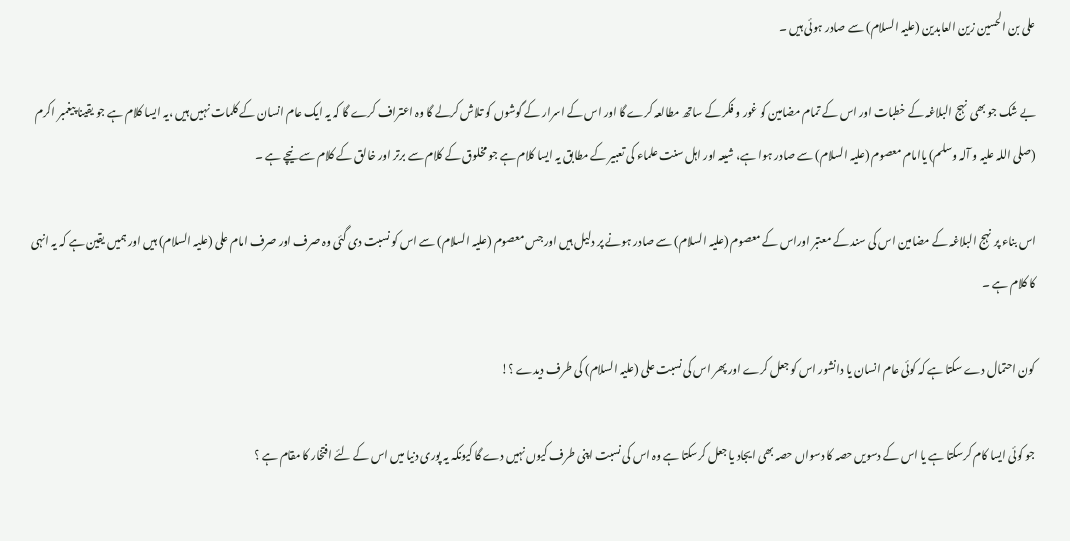علی بن الحسین زین العابدین (علیہ السلام) سے صادر ہوئی ہیں ۔

بے شک جو بھی نہج البلاغہ کے خطبات اور اس کے تمام مضامین کو غور و فکر کے ساتھ مطالعہ کرے گا اور اس کے اسرار کے گوشوں کو تلاش کرلے گا وہ اعتراف کرے گا کہ یہ ایک عام انسان کے کلمات نہیں ہیں ،یہ ایسا کلام ہے جو یقینا پیغمبر اکرم (صلی اللہ علیہ و آلہ وسلم) یاامام معصوم (علیہ السلام) سے صادر ہوا ہے، شیعہ اور اہل سنت علماء کی تعبیر کے مطابق یہ ایسا کلام ہے جو مخلوق کے کلام سے برتر اور خالق کے کلام سے نیچے ہے ۔

اس بناء پر نہج البلاغہ کے مضامین اس کی سند کے معتبر اوراس کے معصوم (علیہ السلام) سے صادر ہونے پر دلیل ہیں اور جس معصوم (علیہ السلام) سے اس کو نسبت دی گئی وہ صرف اور صرف امام علی (علیہ السلام) ہیں اور ہمیں یقین ہے کہ یہ انہی کا کلام ہے ۔

کون احتمال دے سکتا ہے کہ کوئی عام انسان یا دانشور اس کو جعل کرے اور پھر اس کی نسبت علی (علیہ السلام) کی طرف دیدے ؟!

جو کوئی ایسا کام کرسکتا ہے یا اس کے دسویں حصہ کا دسواں حصہ بھی ایجاد یا جعل کرسکتا ہے وہ اس کی نسبت اپنی طرف کیوں نہیں دے گا کیونکہ یہ پوری دنیا میں اس کے لئے افتخار کا مقام ہے ؟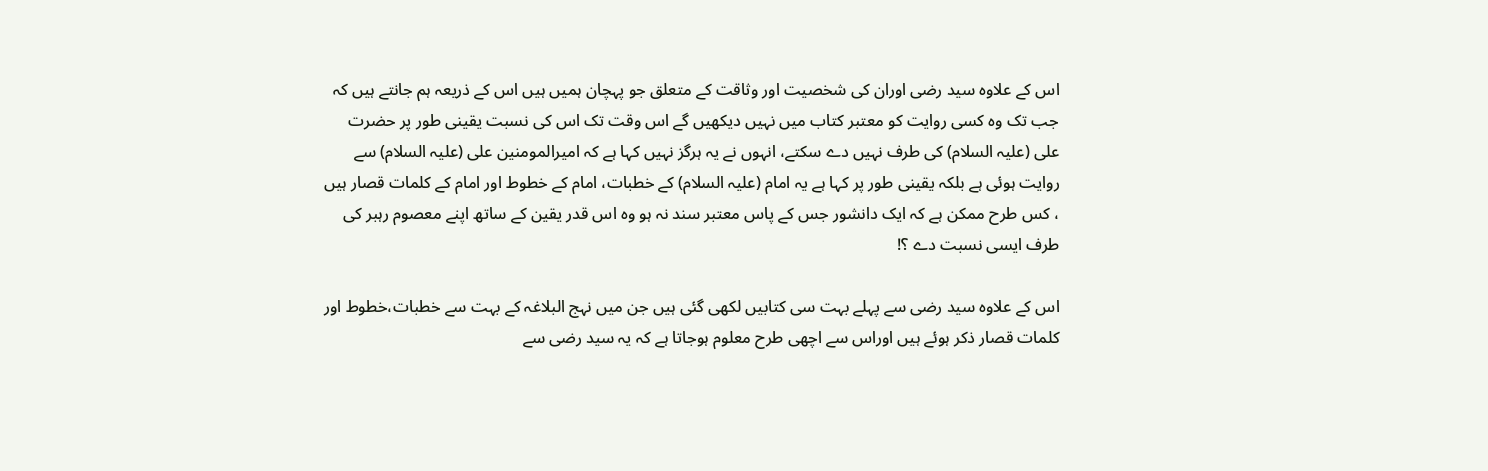اس کے علاوہ سید رضی اوران کی شخصیت اور وثاقت کے متعلق جو پہچان ہمیں ہیں اس کے ذریعہ ہم جانتے ہیں کہ جب تک وہ کسی روایت کو معتبر کتاب میں نہیں دیکھیں گے اس وقت تک اس کی نسبت یقینی طور پر حضرت علی (علیہ السلام) کی طرف نہیں دے سکتے، انہوں نے یہ ہرگز نہیں کہا ہے کہ امیرالمومنین علی (علیہ السلام) سے روایت ہوئی ہے بلکہ یقینی طور پر کہا ہے یہ امام (علیہ السلام) کے خطبات، امام کے خطوط اور امام کے کلمات قصار ہیں ، کس طرح ممکن ہے کہ ایک دانشور جس کے پاس معتبر سند نہ ہو وہ اس قدر یقین کے ساتھ اپنے معصوم رہبر کی طرف ایسی نسبت دے ؟!

اس کے علاوہ سید رضی سے پہلے بہت سی کتابیں لکھی گئی ہیں جن میں نہج البلاغہ کے بہت سے خطبات،خطوط اور کلمات قصار ذکر ہوئے ہیں اوراس سے اچھی طرح معلوم ہوجاتا ہے کہ یہ سید رضی سے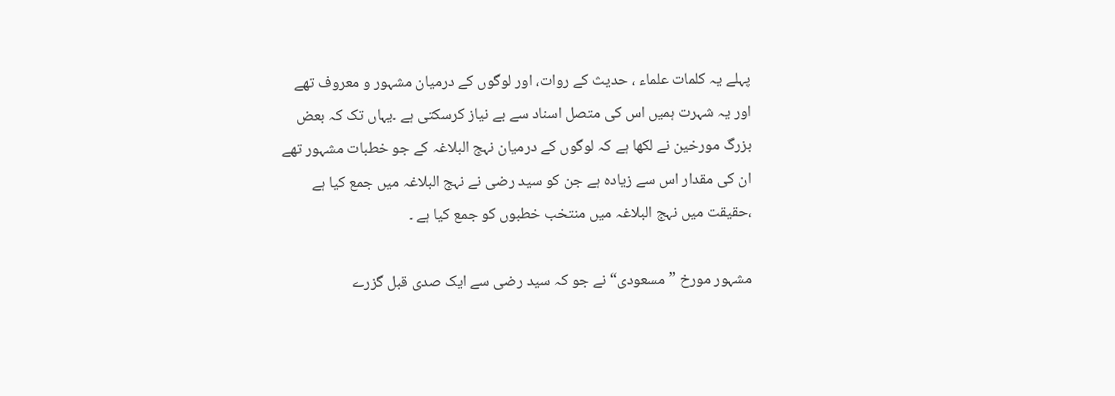پہلے یہ کلمات علماء ، حدیث کے روات، اور لوگوں کے درمیان مشہور و معروف تھے اور یہ شہرت ہمیں اس کی متصل اسناد سے بے نیاز کرسکتی ہے ۔یہاں تک کہ بعض بزرگ مورخین نے لکھا ہے کہ لوگوں کے درمیان نہج البلاغہ کے جو خطبات مشہور تھے ان کی مقدار اس سے زیادہ ہے جن کو سید رضی نے نہج البلاغہ میں جمع کیا ہے ،حقیقت میں نہج البلاغہ میں منتخب خطبوں کو جمع کیا ہے ۔

مشہور مورخ ”مسعودی“ نے جو کہ سید رضی سے ایک صدی قبل گزرے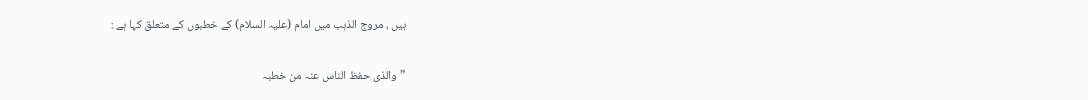ہیں ، مروج الذہب میں امام (علیہ السلام) کے خطبوں کے متعلق کہا ہے :

”والذی حفظ الناس عنہ من خطبہ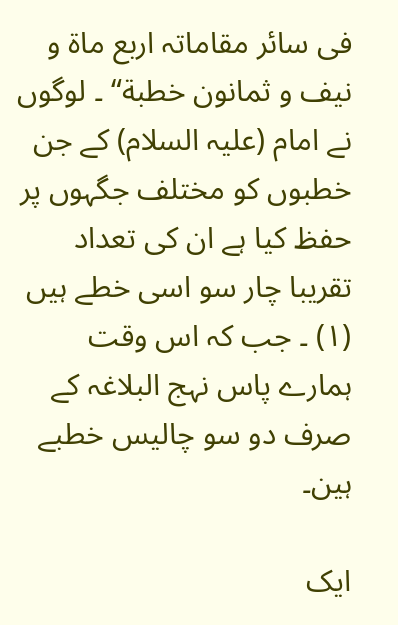فی سائر مقاماتہ اربع ماة و نیف و ثمانون خطبة“ ۔ لوگوں نے امام (علیہ السلام) کے جن خطبوں کو مختلف جگہوں پر حفظ کیا ہے ان کی تعداد تقریبا چار سو اسی خطے ہیں (۱) ۔ جب کہ اس وقت ہمارے پاس نہج البلاغہ کے صرف دو سو چالیس خطبے ہین۔

ایک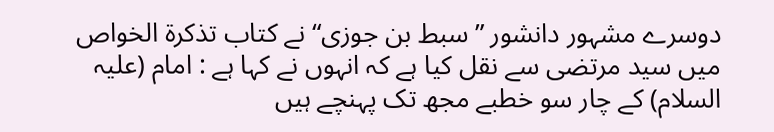دوسرے مشہور دانشور ”سبط بن جوزی“ نے کتاب تذکرة الخواص میں سید مرتضی سے نقل کیا ہے کہ انہوں نے کہا ہے : امام (علیہ السلام) کے چار سو خطبے مجھ تک پہنچے ہیں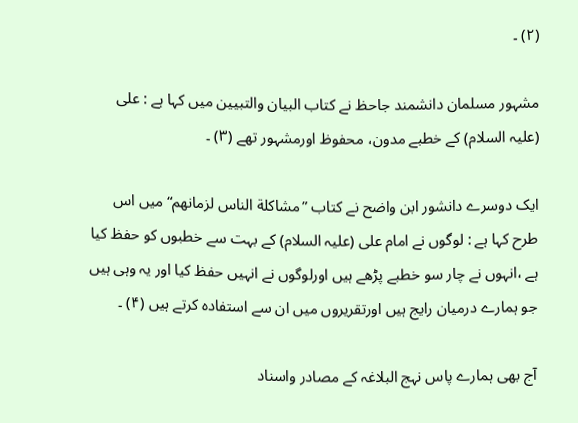(۲) ۔

مشہور مسلمان دانشمند جاحظ نے کتاب البیان والتبیین میں کہا ہے : علی (علیہ السلام) کے خطبے مدون، محفوظ اورمشہور تھے (۳) ۔

ایک دوسرے دانشور ابن واضح نے کتاب ”مشاکلة الناس لزمانھم“میں اس طرح کہا ہے : لوگوں نے امام علی (علیہ السلام) کے بہت سے خطبوں کو حفظ کیا ہے ،انہوں نے چار سو خطبے پڑھے ہیں اورلوگوں نے انہیں حفظ کیا اور یہ وہی ہیں جو ہمارے درمیان رایج ہیں اورتقریروں میں ان سے استفادہ کرتے ہیں (۴) ۔

آج بھی ہمارے پاس نہج البلاغہ کے مصادر واسناد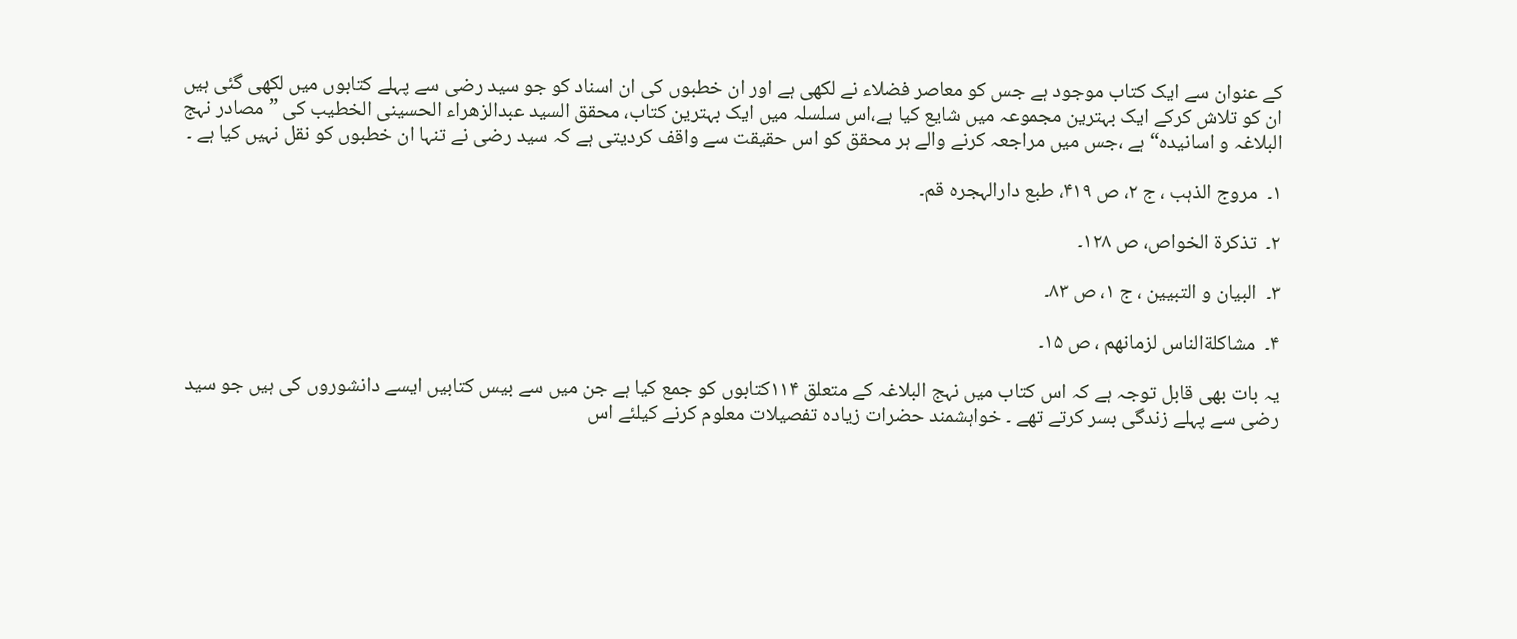کے عنوان سے ایک کتاب موجود ہے جس کو معاصر فضلاء نے لکھی ہے اور ان خطبوں کی ان اسناد کو جو سید رضی سے پہلے کتابوں میں لکھی گئی ہیں ان کو تلاش کرکے ایک بہترین مجموعہ میں شایع کیا ہے،اس سلسلہ میں ایک بہترین کتاب، محقق السید عبدالزھراء الحسینی الخطیب کی ”مصادر نہج البلاغہ و اسانیدہ“ ہے ،جس میں مراجعہ کرنے والے ہر محقق کو اس حقیقت سے واقف کردیتی ہے کہ سید رضی نے تنہا ان خطبوں کو نقل نہیں کیا ہے ۔

۱۔  مروج الذہب ، ج ۲، ص ۴۱۹، طبع دارالہجرہ قم۔

۲۔  تذکرة الخواص، ص ۱۲۸۔

۳۔  البیان و التبیین ، ج ۱، ص ۸۳۔

۴۔  مشاکلةالناس لزمانھم ، ص ۱۵۔

یہ بات بھی قابل توجہ ہے کہ اس کتاب میں نہج البلاغہ کے متعلق ۱۱۴کتابوں کو جمع کیا ہے جن میں سے بیس کتابیں ایسے دانشوروں کی ہیں جو سید رضی سے پہلے زندگی بسر کرتے تھے ۔ خواہشمند حضرات زیادہ تفصیلات معلوم کرنے کیلئے اس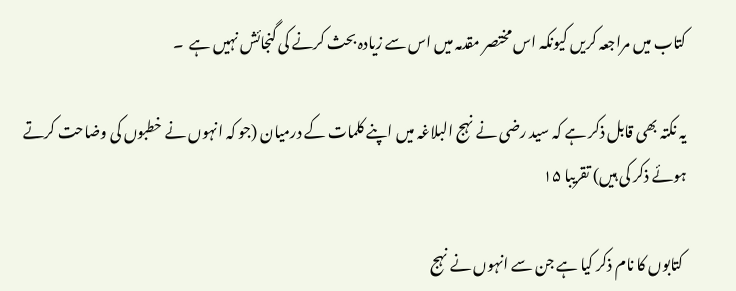کتاب میں مراجعہ کریں کیونکہ اس مختصر مقدمہ میں اس سے زیادہ بحث کرنے کی گنجائش نہیں ہے  ۔

یہ نکتہ بھی قابل ذکر ہے کہ سید رضی نے نہج البلاغہ میں اپنے کلمات کے درمیان (جو کہ انہوں نے خطبوں کی وضاحت کرتے ہوئے ذکر کی ہیں) تقریبا ۱۵

 کتابوں کا نام ذکر کیا ہے جن سے انہوں نے نہج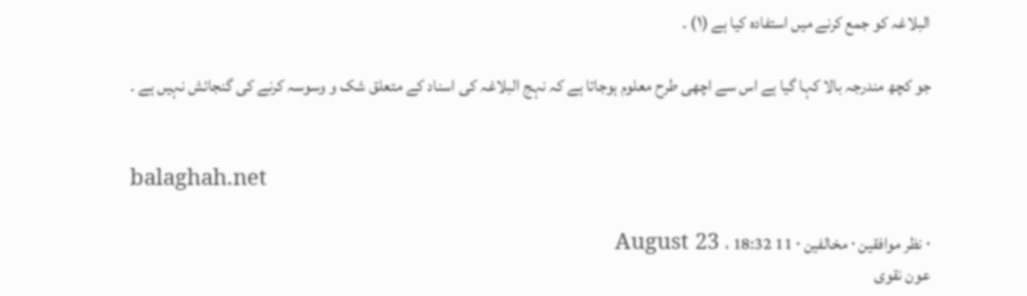البلاغہ کو جمع کرنے میں استفادہ کیا ہے (۱) ۔

جو کچھ مندرجہ بالا کہا گیا ہے اس سے اچھی طرح معلوم ہوجاتا ہے کہ نہج البلاغہ کی اسناد کے متعلق شک و وسوسہ کرنے کی گنجائش نہیں ہے ۔


balaghah.net

۰ نظر موافقین ۰ مخالفین ۰ 11 August 23 ، 18:32
عون نقوی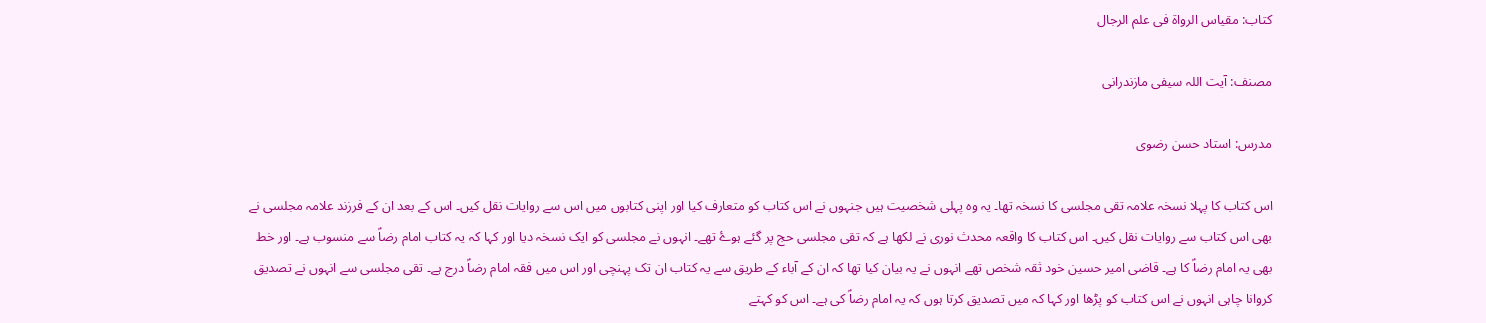کتاب: مقیاس الرواۃ فی علم الرجال

مصنف: آیت اللہ سیفی مازندرانی

مدرس: استاد حسن رضوی

اس کتاب کا پہلا نسخہ علامہ تقی مجلسی کا نسخہ تھا۔ یہ وہ پہلی شخصیت ہیں جنہوں نے اس کتاب کو متعارف کیا اور اپنی کتابوں میں اس سے روایات نقل کیں۔ اس کے بعد ان کے فرزند علامہ مجلسی نے بھی اس کتاب سے روایات نقل کیں۔ اس کتاب کا واقعہ محدث نوری نے لکھا ہے کہ تقی مجلسی حج پر گئے ہوۓ تھے۔ انہوں نے مجلسی کو ایک نسخہ دیا اور کہا کہ یہ کتاب امام رضاؑ سے منسوب ہے۔ اور خط بھی یہ امام رضاؑ کا ہے۔ قاضی امیر حسین خود ثقہ شخص تھے انہوں نے یہ بیان کیا تھا کہ ان کے آباء کے طریق سے یہ کتاب ان تک پہنچی اور اس میں فقہ امام رضاؑ درج ہے۔ تقی مجلسی سے انہوں نے تصدیق کروانا چاہی انہوں نے اس کتاب کو پڑھا اور کہا کہ میں تصدیق کرتا ہوں کہ یہ امام رضاؑ کی ہے۔ اس کو کہتے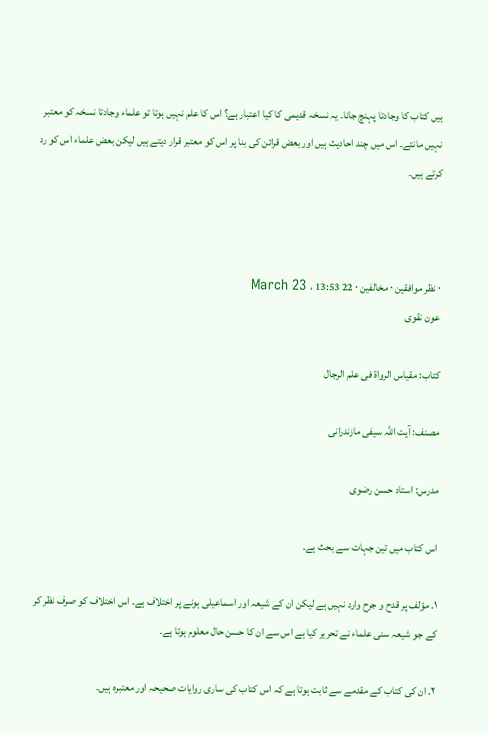ہیں کتاب کا وجادتا پہنچ جانا۔ یہ نسخہ قدیمی کا کیا اعتبار ہے؟ اس کا علم نہیں ہوتا تو علماء وجادتا نسخہ کو معتبر نہیں مانتے۔ اس میں چند احادیث ہیں اور بعض قرائن کی بنا پر اس کو معتبر قرار دیتے ہیں لیکن بعض علماء اس کو رد کرتے ہیں۔



۰ نظر موافقین ۰ مخالفین ۰ 22 March 23 ، 13:53
عون نقوی

کتاب: مقیاس الرواۃ فی علم الرجال

مصنف: آیت اللہ سیفی مازندرانی

مدرس: استاد حسن رضوی

اس کتاب میں تین جہات سے بحث ہے۔

۱۔ مؤلف پر قدح و جرح وارد نہیں ہے لیکن ان کے شیعہ اور اسماعیلی ہونے پر اختلاف ہے۔ اس اختلاف کو صرف نظر کر کے جو شیعہ سنی علماء نے تحریر کیا ہے اس سے ان کا حسن حال معلوم ہوتا ہے۔

۲۔ ان کی کتاب کے مقدمے سے ثابت ہوتا ہے کہ اس کتاب کی ساری روایات صحیحہ اور معتبرہ ہیں۔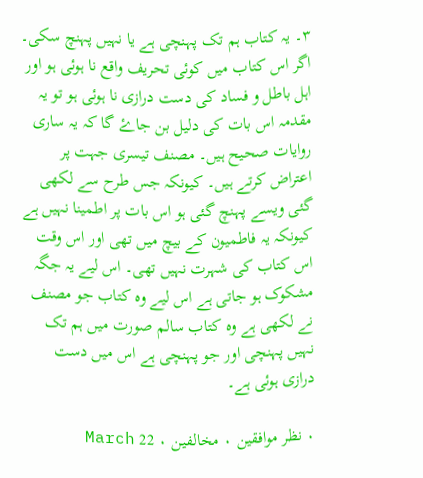۳۔ یہ کتاب ہم تک پہنچی ہے یا نہیں پہنچ سکی۔ اگر اس کتاب میں کوئی تحریف واقع نا ہوئی ہو اور اہل باطل و فساد کی دست درازی نا ہوئی ہو تو یہ مقدمہ اس بات کی دلیل بن جاۓ گا کہ یہ ساری روایات صحیح ہیں۔ مصنف تیسری جہت پر اعتراض کرتے ہیں۔ کیونکہ جس طرح سے لکھی گئی ویسے پہنچ گئی ہو اس بات پر اطمینا نہیں ہے کیونکہ یہ فاطمیون کے بیچ میں تھی اور اس وقت اس کتاب کی شہرت نہیں تھی۔ اس لیے یہ جگہ مشکوک ہو جاتی ہے اس لیے وہ کتاب جو مصنف نے لکھی ہے وہ کتاب سالم صورت میں ہم تک نہیں پہنچی اور جو پہنچی ہے اس میں دست درازی ہوئی ہے۔

۰ نظر موافقین ۰ مخالفین ۰ 22 March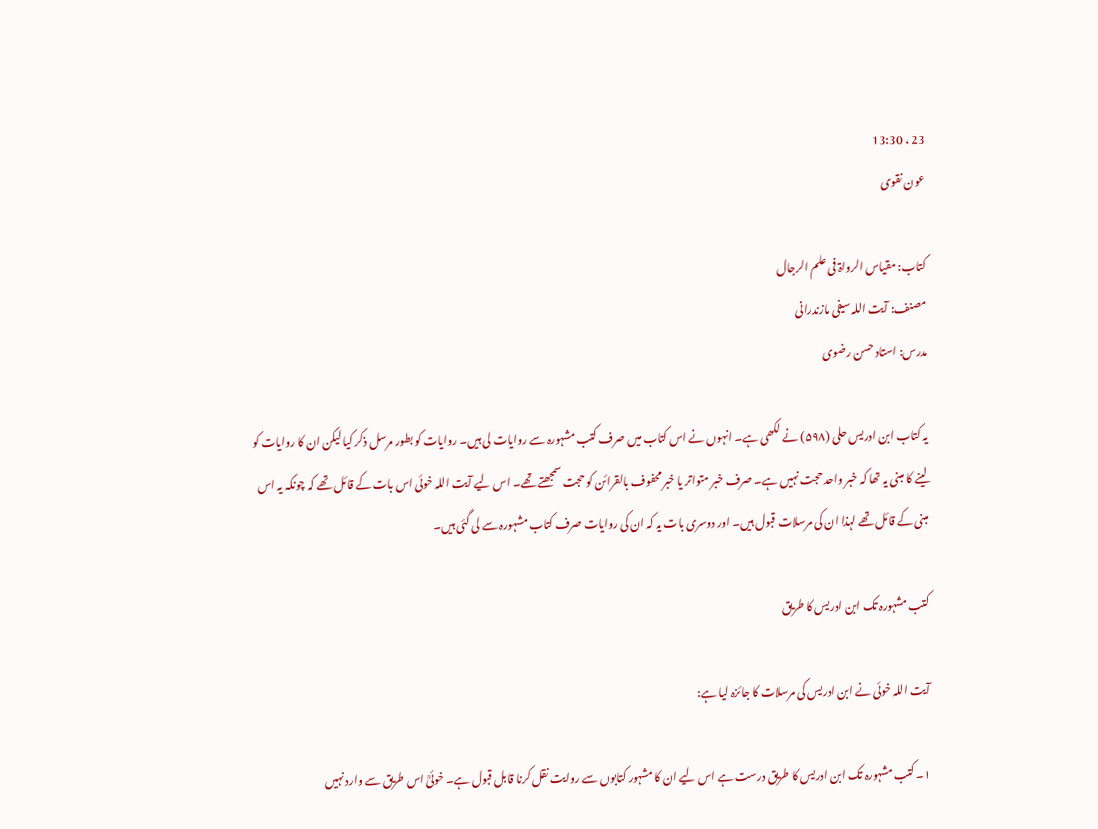23 ، 13:30
عون نقوی

کتاب: مقیاس الرواۃ فی علم الرجال
مصنف: آیت اللہ سیفی مازندرانی
مدرس: استاد حسن رضوی

یہ کتاب ابن ادریس حلی (۵۹۸) نے لکھی ہے۔ انہوں نے اس کتاب میں صرف کتب مشہورہ سے روایات لی ہیں۔ روایات کو بطور مرسل ذکر کیا لیکن ان کا روایات کو لینے کا مبنی یہ تھا کہ خبر واحد حجت نہیں ہے۔ صرف خبر متواتر یا خبر محفوف بالقرائن کو حجت سمجھتے تھے۔ اس لیے آیت اللہ خوئی اس بات کے قائل تھے کہ چونکہ یہ اس مبنی کے قائل تھے لہذا ان کی مرسلات قبول ہیں۔ اور دوسری بات یہ کہ ان کی روایات صرف کتاب مشہورہ سے لی گئی ہیں۔

کتب مشہورہ تک ابن ادریس کا طریق

آیت اللہ خوئی نے ابن ادریس کی مرسلات کا جائزہ لیا ہے:

۱۔ کتب مشہورہ تک ابن ادریس کا طریق درست ہے اس لیے ان کا مشہور کتابوں سے روایت نقل کرنا قابل قبول ہے۔ خوئیؒ اس طریق سے وارد نہیں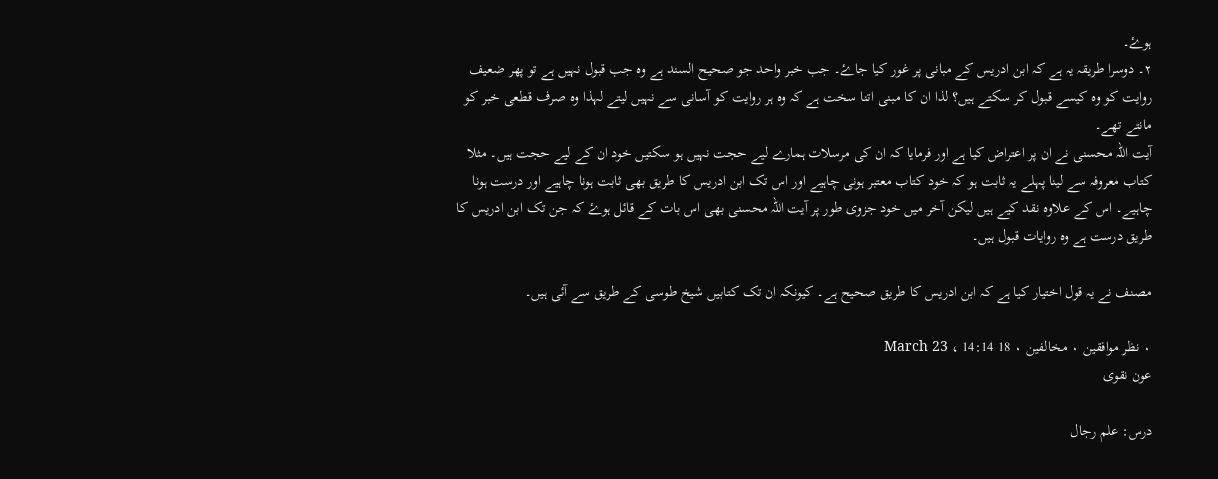ہوۓ۔
۲۔ دوسرا طریقہ یہ ہے کہ ابن ادریس کے مبانی پر غور کیا جاۓ۔ جب خبر واحد جو صحیح السند ہے وہ جب قبول نہیں ہے تو پھر ضعیف روایت کو وہ کیسے قبول کر سکتے ہیں؟ لذا ان کا مبنی اتنا سخت ہے کہ وہ ہر روایت کو آسانی سے نہیں لیتے لہذا وہ صرف قطعی خبر کو مانتے تھے۔
آیت اللہ محسنی نے ان پر اعتراض کیا ہے اور فرمایا کہ ان کی مرسلات ہمارے لیے حجت نہیں ہو سکتیں خود ان کے لیے حجت ہیں۔ مثلا کتاب معروفہ سے لینا پہلے یہ ثابت ہو کہ خود کتاب معتبر ہونی چاہیے اور اس تک ابن ادریس کا طریق بھی ثابت ہونا چاہیے اور درست ہونا چاہیے۔ اس کے علاوہ نقد کیے ہیں لیکن آخر میں خود جزوی طور پر آیت اللہ محسنی بھی اس بات کے قائل ہوۓ کہ جن تک ابن ادریس کا طریق درست ہے وہ روایات قبول ہیں۔

مصنف نے یہ قول اختیار کیا ہے کہ ابن ادریس کا طریق صحیح ہے۔ کیونکہ ان تک کتابیں شیخ طوسی کے طریق سے آئی ہیں۔

۰ نظر موافقین ۰ مخالفین ۰ 18 March 23 ، 14:14
عون نقوی

درس: علم رجال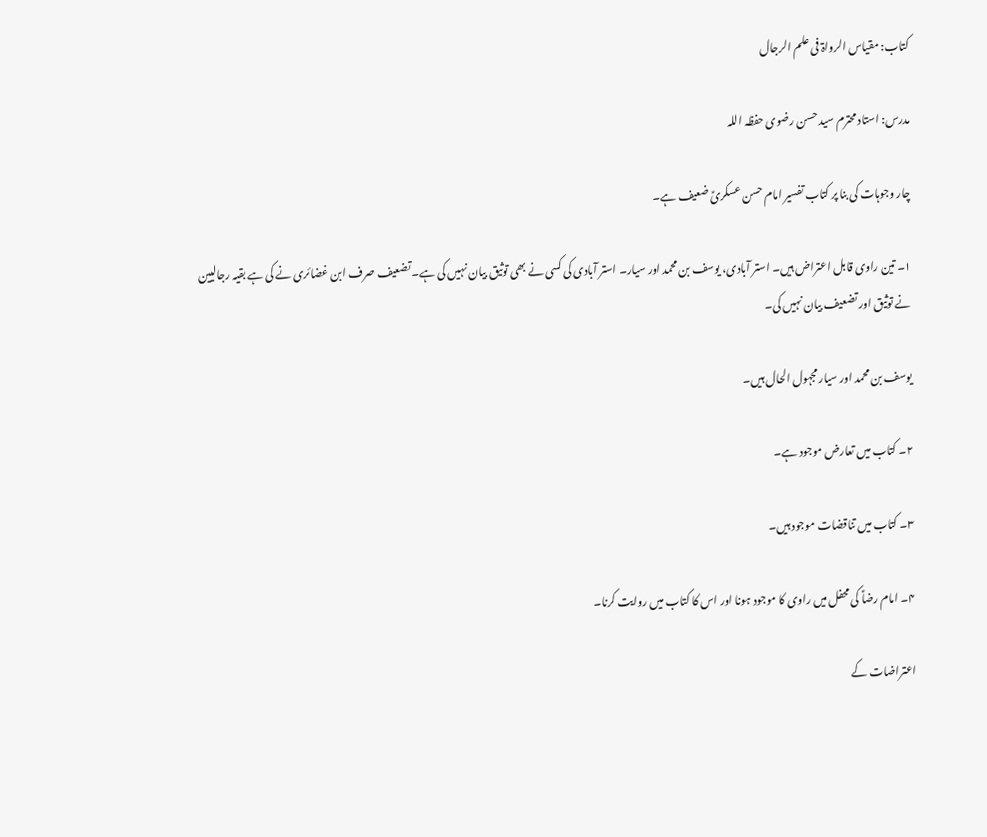کتاب: مقیاس الرواۃ فی علم الرجال

مدرس: استاد محترم سید حسن رضوی حفظہ اللہ

چار وجوہات کی بنا پر کتاب تفسیر امام حسن عسکریؑ ضعیف ہے۔

۱۔ تین راوی قابل اعتراض ہیں۔ استر آبادی، یوسف بن محمد اور سیار۔ استر آبادی کی کسی نے بھی توثیق بیان نہیں کی ہے۔ تضعیف صرف ابن غضائری نے کی ہے بقیہ رجالیین نے توثیق اور تضعیف بیان نہیں کی۔

یوسف بن محمد اور سیار مجہول الحال ہیں۔

۲۔ کتاب میں تعارض موجود ہے۔

۳۔ کتاب میں تناقضات موجود ہیں۔

۴۔ امام رضاؑ کی محفل میں راوی کا موجود ہونا اور اس کا کتاب میں روایت کرنا۔

اعتراضات کے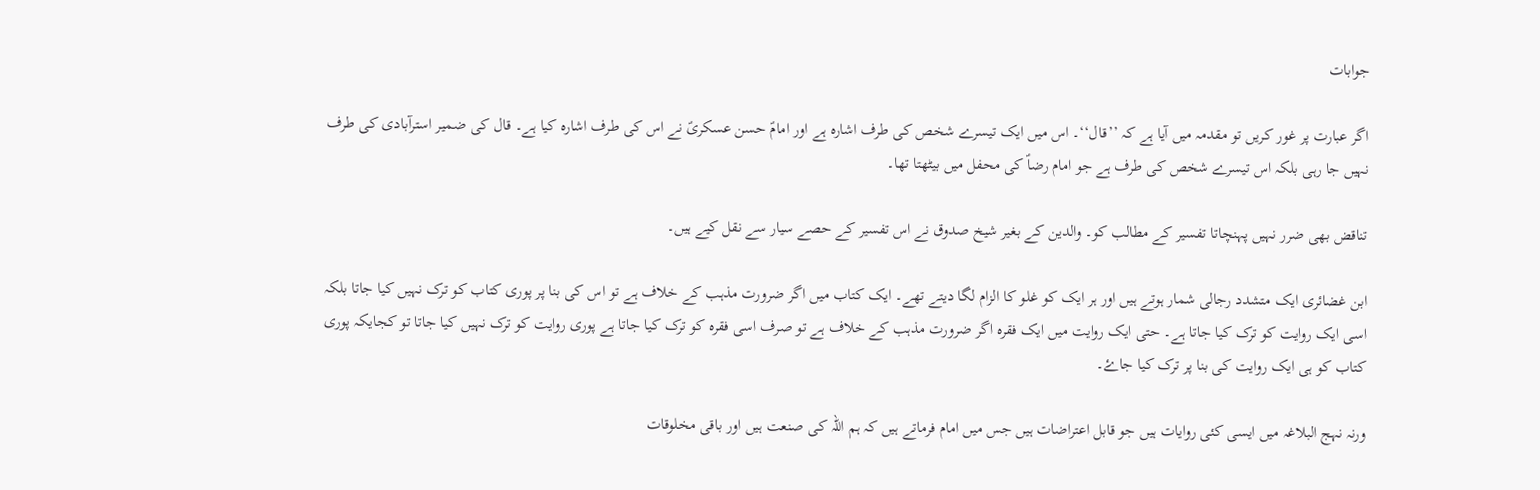جوابات

اگر عبارت پر غور کریں تو مقدمہ میں آیا ہے کہ ’’قال‘‘۔ اس میں ایک تیسرے شخص کی طرف اشارہ ہے اور امامؑ حسن عسکریؑ نے اس کی طرف اشارہ کیا ہے۔ قال کی ضمیر استرآبادی کی طرف نہیں جا رہی بلکہ اس تیسرے شخص کی طرف ہے جو امام رضاؑ کی محفل میں بیٹھتا تھا۔

تناقض بھی ضرر نہیں پہنچاتا تفسیر کے مطالب کو۔ والدین کے بغیر شیخ صدوق نے اس تفسیر کے حصے سیار سے نقل کیے ہیں۔

ابن غضائری ایک متشدد رجالی شمار ہوتے ہیں اور ہر ایک کو غلو کا الزام لگا دیتے تھے۔ ایک کتاب میں اگر ضرورت مذہب کے خلاف ہے تو اس کی بنا پر پوری کتاب کو ترک نہیں کیا جاتا بلکہ اسی ایک روایت کو ترک کیا جاتا ہے۔ حتی ایک روایت میں ایک فقرہ اگر ضرورت مذہب کے خلاف ہے تو صرف اسی فقرہ کو ترک کیا جاتا ہے پوری روایت کو ترک نہیں کیا جاتا تو کجایکہ پوری کتاب کو ہی ایک روایت کی بنا پر ترک کیا جاۓ۔

ورنہ نہج البلاغہ میں ایسی کئی روایات ہیں جو قابل اعتراضات ہیں جس میں امام فرماتے ہیں کہ ہم اللہ کی صنعت ہیں اور باقی مخلوقات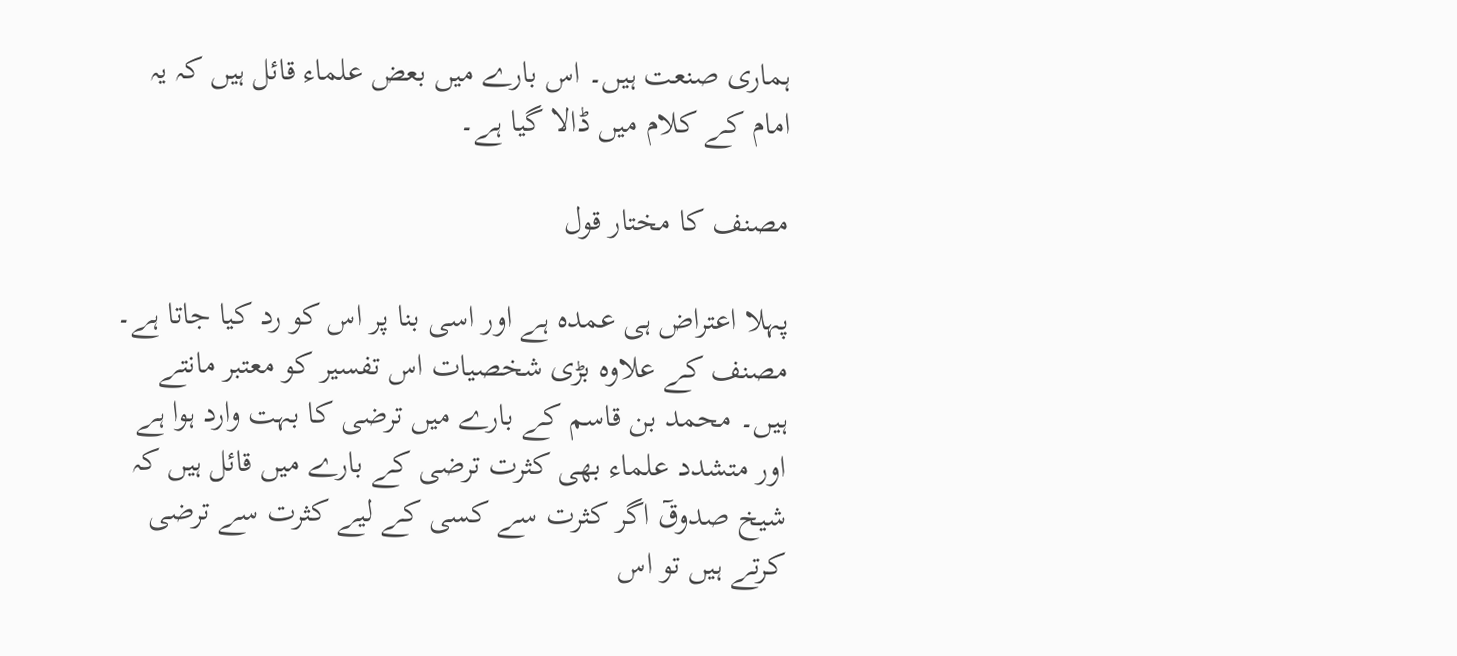ہماری صنعت ہیں۔ اس بارے میں بعض علماء قائل ہیں کہ یہ امام کے کلام میں ڈالا گیا ہے۔

مصنف کا مختار قول

پہلا اعتراض ہی عمدہ ہے اور اسی بنا پر اس کو رد کیا جاتا ہے۔ مصنف کے علاوہ بڑی شخصیات اس تفسیر کو معتبر مانتے ہیں۔ محمد بن قاسم کے بارے میں ترضی کا بہت وارد ہوا ہے اور متشدد علماء بھی کثرت ترضی کے بارے میں قائل ہیں کہ شیخ صدوقٓ اگر کثرت سے کسی کے لیے کثرت سے ترضی کرتے ہیں تو اس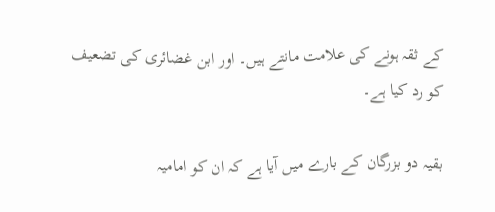کے ثقہ ہونے کی علامت مانتے ہیں۔ اور ابن غضائری کی تضعیف کو رد کیا ہے۔

بقیہ دو بزرگان کے بارے میں آیا ہے کہ ان کو امامیہ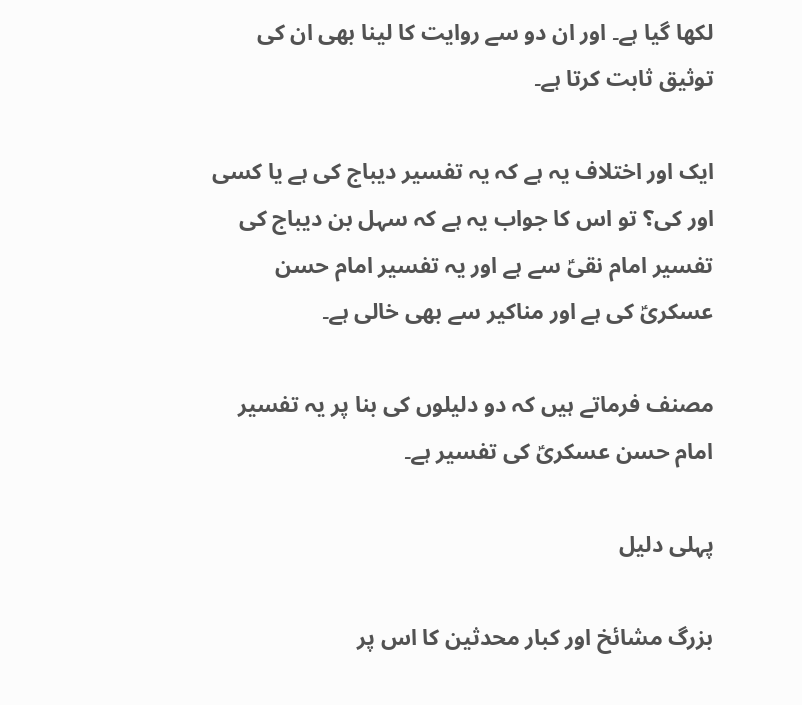لکھا گیا ہے۔ اور ان دو سے روایت کا لینا بھی ان کی توثیق ثابت کرتا ہے۔

ایک اور اختلاف یہ ہے کہ یہ تفسیر دیباج کی ہے یا کسی اور کی؟ تو اس کا جواب یہ ہے کہ سہل بن دیباج کی تفسیر امام نقیؑ سے ہے اور یہ تفسیر امام حسن عسکریؑ کی ہے اور مناکیر سے بھی خالی ہے۔

مصنف فرماتے ہیں کہ دو دلیلوں کی بنا پر یہ تفسیر امام حسن عسکریؑ کی تفسیر ہے۔

پہلی دلیل

بزرگ مشائخ اور کبار محدثین کا اس پر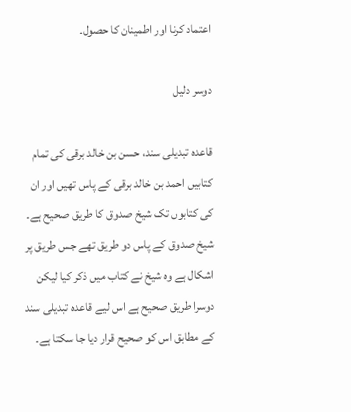اعتماد کرنا اور اطمینان کا حصول۔

دوسر دلیل

قاعدہ تبدیلی سند، حسن بن خالد برقی کی تمام کتابیں احمد بن خالد برقی کے پاس تھیں اور ان کی کتابوں تک شیخ صدوق کا طریق صحیح ہے۔ شیخ صدوق کے پاس دو طریق تھے جس طریق پر اشکال ہے وہ شیخ نے کتاب میں ذکر کیا لیکن دوسرا طریق صحیح ہے اس لیے قاعدہ تبدیلی سند کے مطابق اس کو صحیح قرار دیا جا سکتا ہے۔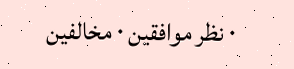۰ نظر موافقین ۰ مخالفین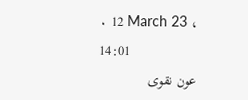۰ 12 March 23 ، 14:01
عون نقوی